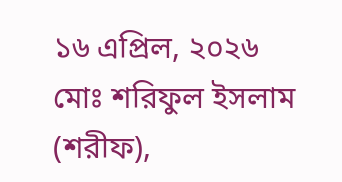১৬ এপ্রিল, ২০২৬
মোঃ শরিফুল ইসলাম (শরীফ),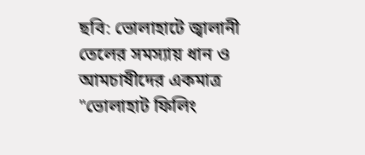ছবি: ভোলাহাটে জ্বালানী তেলের সমস্যায় ধান ও আমচাষীদের একমাত্র "ভোলাহাট ফিলিং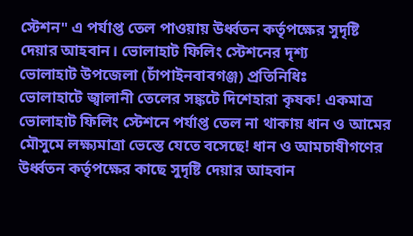স্টেশন" এ পর্যাপ্ত তেল পাওয়ায় উর্ধ্বতন কর্তৃপক্ষের সুদৃষ্টি দেয়ার আহবান। ভোলাহাট ফিলিং স্টেশনের দৃশ্য
ভোলাহাট উপজেলা (চাঁপাইনবাবগঞ্জ) প্রতিনিধিঃ
ভোলাহাটে জ্বালানী তেলের সঙ্কটে দিশেহারা কৃষক! একমাত্র ভোলাহাট ফিলিং স্টেশনে পর্যাপ্ত তেল না থাকায় ধান ও আমের মৌসুমে লক্ষ্যমাত্রা ভেস্তে যেতে বসেছে! ধান ও আমচাষীগণের উর্ধ্বতন কর্তৃপক্ষের কাছে সুদৃষ্টি দেয়ার আহবান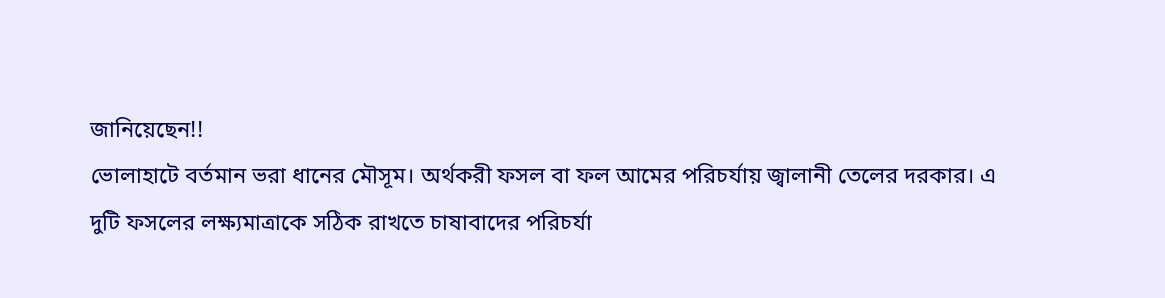জানিয়েছেন!!
ভোলাহাটে বর্তমান ভরা ধানের মৌসূম। অর্থকরী ফসল বা ফল আমের পরিচর্যায় জ্বালানী তেলের দরকার। এ দুটি ফসলের লক্ষ্যমাত্রাকে সঠিক রাখতে চাষাবাদের পরিচর্যা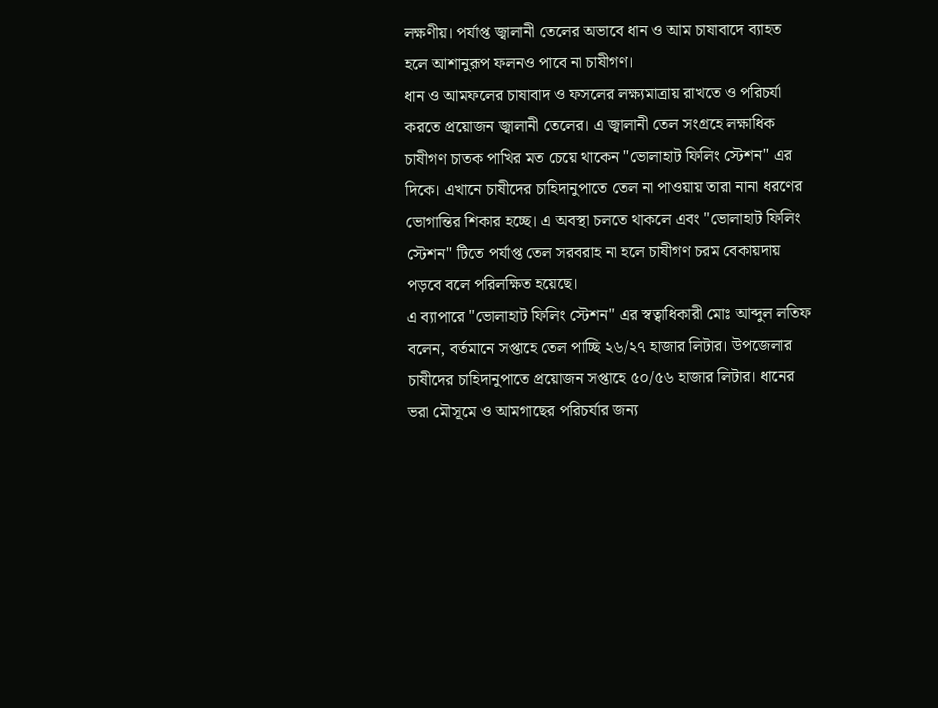লক্ষণীয়। পর্যাপ্ত জ্বালানী তেলের অভাবে ধান ও আম চাষাবাদে ব্যাহত হলে আশানুরূপ ফলনও পাবে না চাষীগণ।
ধান ও আমফলের চাষাবাদ ও ফসলের লক্ষ্যমাত্রায় রাখতে ও পরিচর্যা করতে প্রয়োজন জ্বালানী তেলের। এ জ্বালানী তেল সংগ্রহে লক্ষাধিক চাষীগণ চাতক পাখির মত চেয়ে থাকেন "ভোলাহাট ফিলিং স্টেশন" এর দিকে। এখানে চাষীদের চাহিদানুপাতে তেল না পাওয়ায় তারা নানা ধরণের ভোগান্তির শিকার হচ্ছে। এ অবস্থা চলতে থাকলে এবং "ভোলাহাট ফিলিং স্টেশন" টিতে পর্যাপ্ত তেল সরবরাহ না হলে চাষীগণ চরম বেকায়দায় পড়বে বলে পরিলক্ষিত হয়েছে।
এ ব্যাপারে "ভোলাহাট ফিলিং স্টেশন" এর স্বত্বাধিকারী মোঃ আব্দুল লতিফ বলেন, বর্তমানে সপ্তাহে তেল পাচ্ছি ২৬/২৭ হাজার লিটার। উপজেলার চাষীদের চাহিদানুপাতে প্রয়োজন সপ্তাহে ৫০/৫৬ হাজার লিটার। ধানের ভরা মৌসূমে ও আমগাছের পরিচর্যার জন্য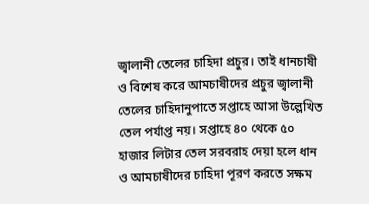জ্বালানী তেলের চাহিদা প্রচুর। তাই ধানচাষী ও বিশেষ করে আমচাষীদের প্রচুর জ্বালানী তেলের চাহিদানুপাতে সপ্তাহে আসা উল্লেখিত তেল পর্যাপ্ত নয়। সপ্তাহে ৪০ থেকে ৫০ হাজার লিটার তেল সরবরাহ দেয়া হলে ধান ও আমচাষীদের চাহিদা পূরণ করতে সক্ষম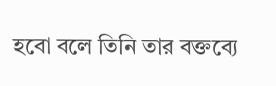হবো বলে তিনি তার বক্তব্যে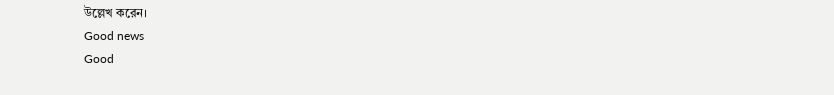উল্লেখ করেন।
Good news
Good